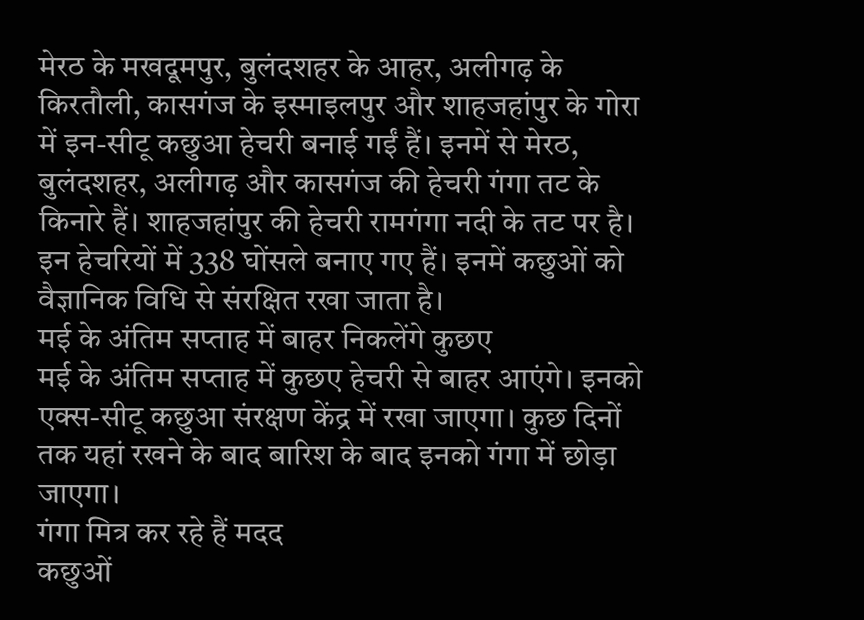मेरठ के मखदूमपुर, बुलंदशहर के आहर, अलीगढ़ के किरतौली, कासगंज के इस्माइलपुर और शाहजहांपुर के गोरा में इन-सीटू कछुआ हेचरी बनाई गईं हैं। इनमें से मेरठ, बुलंदशहर, अलीगढ़ और कासगंज की हेचरी गंगा तट के किनारे हैं। शाहजहांपुर की हेचरी रामगंगा नदी के तट पर है। इन हेचरियों में 338 घोंसले बनाए गए हैं। इनमें कछुओं को वैज्ञानिक विधि से संरक्षित रखा जाता है।
मई के अंतिम सप्ताह में बाहर निकलेंगे कुछए
मई के अंतिम सप्ताह में कुछए हेचरी से बाहर आएंगे। इनको एक्स-सीटू कछुआ संरक्षण केंद्र में रखा जाएगा। कुछ दिनों तक यहां रखने के बाद बारिश के बाद इनको गंगा में छोड़ा जाएगा।
गंगा मित्र कर रहे हैं मदद
कछुओं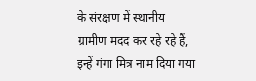के संरक्षण में स्थानीय ग्रामीण मदद कर रहे रहे हैं, इन्हें गंगा मित्र नाम दिया गया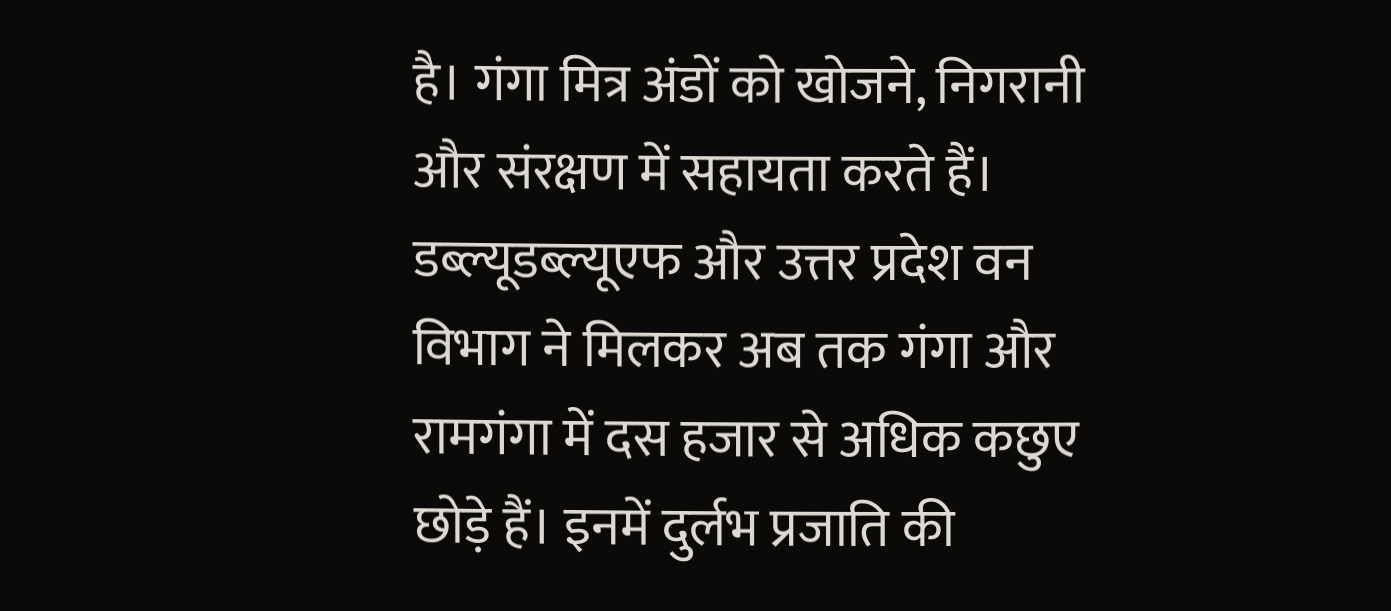है। गंगा मित्र अंडों को खोजने, निगरानी और संरक्षण में सहायता करते हैं।
डब्ल्यूडब्ल्यूएफ और उत्तर प्रदेश वन विभाग ने मिलकर अब तक गंगा और रामगंगा में दस हजार से अधिक कछुए छोड़े हैं। इनमें दुर्लभ प्रजाति की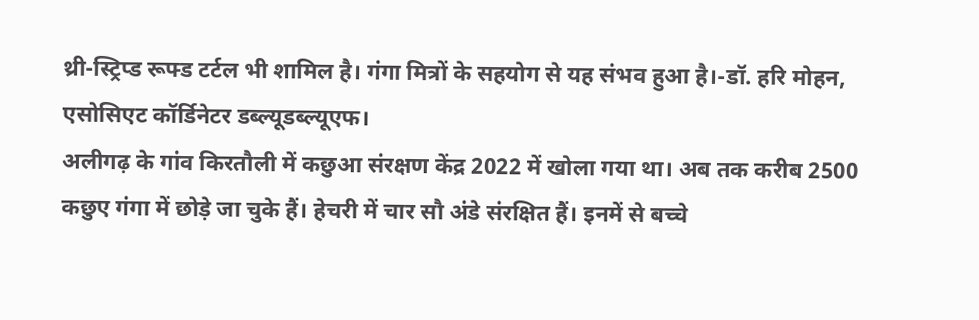थ्री-स्ट्रिप्ड रूफ्ड टर्टल भी शामिल है। गंगा मित्रों के सहयोग से यह संभव हुआ है।-डॉ. हरि मोहन, एसोसिएट कॉर्डिनेटर डब्ल्यूडब्ल्यूएफ।
अलीगढ़ के गांव किरतौली में कछुआ संरक्षण केंद्र 2022 में खोला गया था। अब तक करीब 2500 कछुए गंगा में छोड़े जा चुके हैं। हेचरी में चार सौ अंडे संरक्षित हैं। इनमें से बच्चे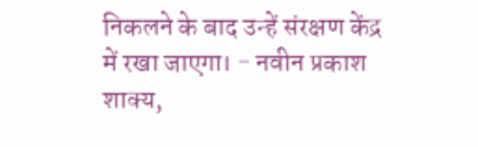निकलने के बाद उन्हें संरक्षण केंद्र में रखा जाएगा। - नवीन प्रकाश शाक्य,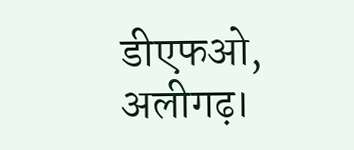डीएफओ, अलीगढ़।